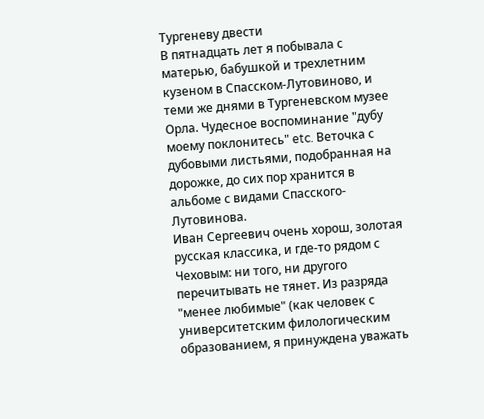Тургеневу двести
В пятнадцать лет я побывала с матерью, бабушкой и трехлетним кузеном в Спасском-Лутовиново, и теми же днями в Тургеневском музее Орла. Чудесное воспоминание "дубу моему поклонитесь" etc. Веточка с дубовыми листьями, подобранная на дорожке, до сих пор хранится в альбоме с видами Спасского-Лутовинова.
Иван Сергеевич очень хорош, золотая русская классика, и где-то рядом с Чеховым: ни того, ни другого перечитывать не тянет. Из разряда "менее любимые" (как человек с университетским филологическим образованием, я принуждена уважать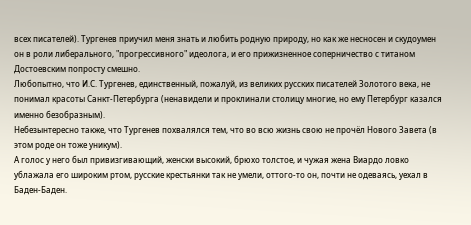всех писателей). Тургенев приучил меня знать и любить родную природу, но как же несносен и скудоумен он в роли либерального, "прогрессивного" идеолога, и его прижизненное соперничество с титаном Достоевским попросту смешно.
Любопытно, что И.С. Тургенев, единственный, пожалуй, из великих русских писателей Золотого века, не понимал красоты Санкт-Петербурга (ненавидели и проклинали столицу многие, но ему Петербург казался именно безобразным).
Небезынтересно также, что Тургенев похвалялся тем, что во всю жизнь свою не прочёл Нового Завета (в этом роде он тоже уникум).
А голос у него был привизгивающий, женски высокий, брюхо толстое, и чужая жена Виардо ловко ублажала его широким ртом, русские крестьянки так не умели, оттого-то он, почти не одеваясь, уехал в Баден-Баден.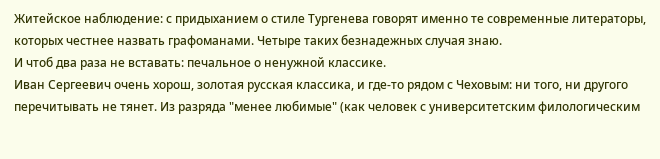Житейское наблюдение: с придыханием о стиле Тургенева говорят именно те современные литераторы, которых честнее назвать графоманами. Четыре таких безнадежных случая знаю.
И чтоб два раза не вставать: печальное о ненужной классике.
Иван Сергеевич очень хорош, золотая русская классика, и где-то рядом с Чеховым: ни того, ни другого перечитывать не тянет. Из разряда "менее любимые" (как человек с университетским филологическим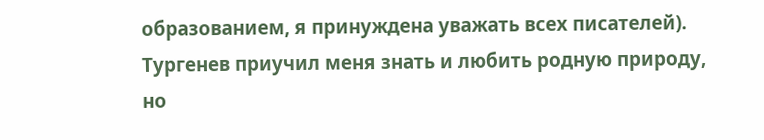образованием, я принуждена уважать всех писателей). Тургенев приучил меня знать и любить родную природу, но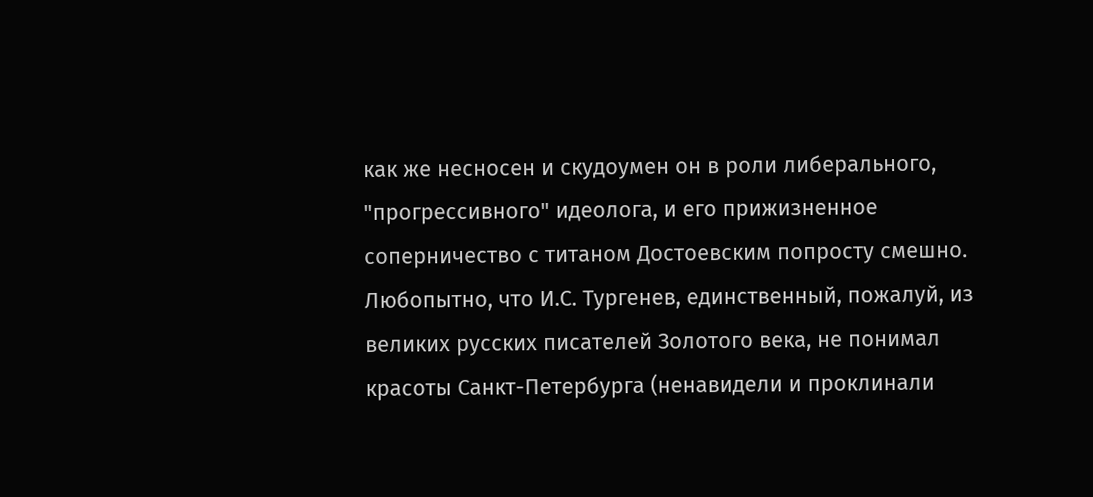как же несносен и скудоумен он в роли либерального, "прогрессивного" идеолога, и его прижизненное соперничество с титаном Достоевским попросту смешно.
Любопытно, что И.С. Тургенев, единственный, пожалуй, из великих русских писателей Золотого века, не понимал красоты Санкт-Петербурга (ненавидели и проклинали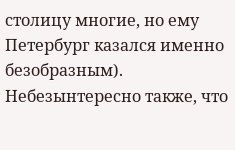столицу многие, но ему Петербург казался именно безобразным).
Небезынтересно также, что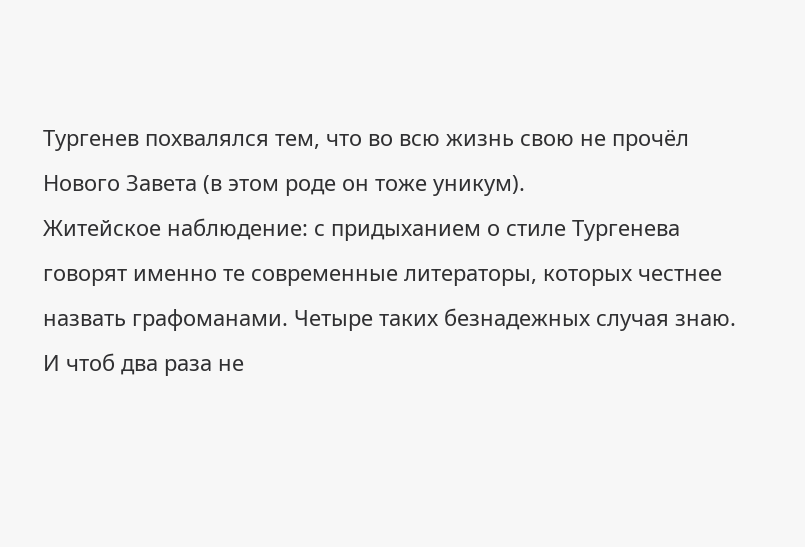Тургенев похвалялся тем, что во всю жизнь свою не прочёл Нового Завета (в этом роде он тоже уникум).
Житейское наблюдение: с придыханием о стиле Тургенева говорят именно те современные литераторы, которых честнее назвать графоманами. Четыре таких безнадежных случая знаю.
И чтоб два раза не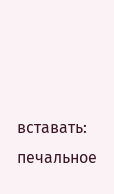вставать: печальное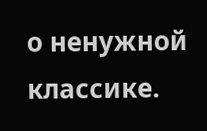о ненужной классике.